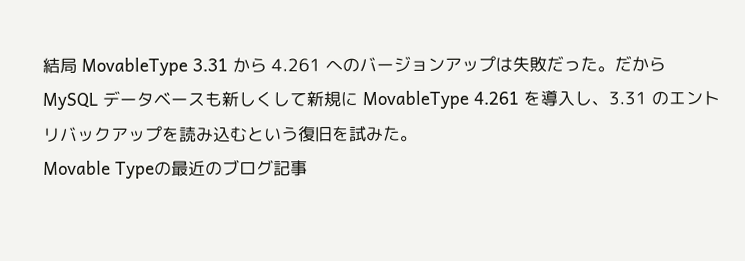結局 MovableType 3.31 から 4.261 へのバージョンアップは失敗だった。だから MySQL データベースも新しくして新規に MovableType 4.261 を導入し、3.31 のエントリバックアップを読み込むという復旧を試みた。
Movable Typeの最近のブログ記事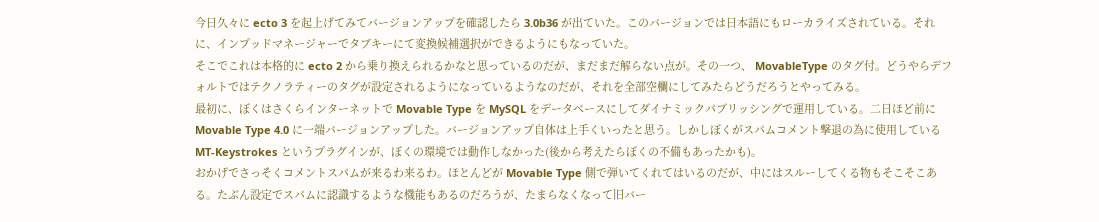今日久々に ecto 3 を起上げてみてバージョンアップを確認したら 3.0b36 が出ていた。このバージョンでは日本語にもローカライズされている。それに、インプッドマネージャーでタブキーにて変換候補選択ができるようにもなっていた。
そこでこれは本格的に ecto 2 から乗り換えられるかなと思っているのだが、まだまだ解らない点が。その一つ、 MovableType のタグ付。どうやらデフォルトではテクノラティーのタグが設定されるようになっているようなのだが、それを全部空欄にしてみたらどうだろうとやってみる。
最初に、ぼくはさくらインターネットで Movable Type を MySQL をデータベースにしてダイナミックパブリッシングで運用している。二日ほど前に Movable Type 4.0 に一端バージョンアップした。バージョンアップ自体は上手くいったと思う。しかしぼくがスパムコメント撃退の為に使用している MT-Keystrokes というプラグインが、ぼくの環境では動作しなかった(後から考えたらぼくの不備もあったかも)。
おかげでさっそくコメントスパムが来るわ来るわ。ほとんどが Movable Type 側で弾いてくれてはいるのだが、中にはスルーしてくる物もそこそこある。たぶん設定でスパムに認識するような機能もあるのだろうが、たまらなくなって旧バー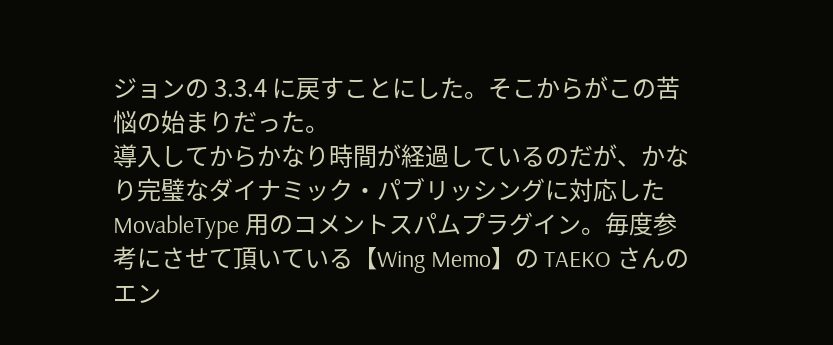ジョンの 3.3.4 に戻すことにした。そこからがこの苦悩の始まりだった。
導入してからかなり時間が経過しているのだが、かなり完璧なダイナミック・パブリッシングに対応した MovableType 用のコメントスパムプラグイン。毎度参考にさせて頂いている【Wing Memo】の TAEKO さんのエン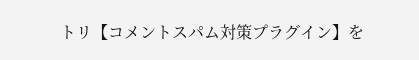トリ【コメントスパム対策プラグイン】を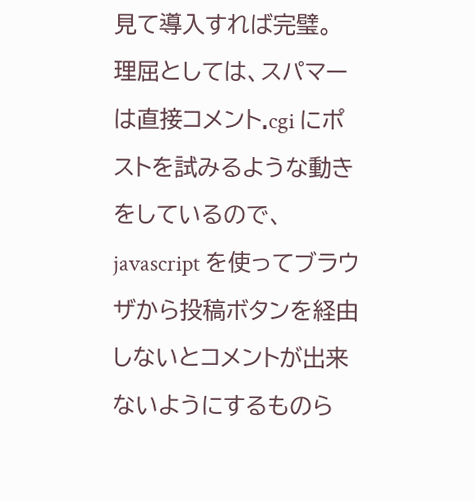見て導入すれば完璧。
理屈としては、スパマーは直接コメント.cgi にポストを試みるような動きをしているので、javascript を使ってブラウザから投稿ボタンを経由しないとコメントが出来ないようにするものら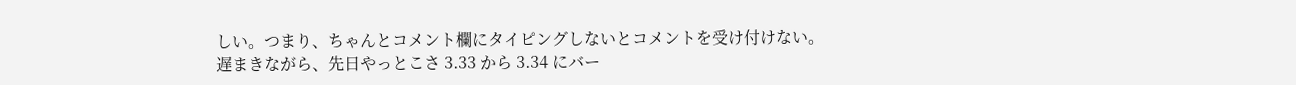しい。つまり、ちゃんとコメント欄にタイピングしないとコメントを受け付けない。
遅まきながら、先日やっとこさ 3.33 から 3.34 にバー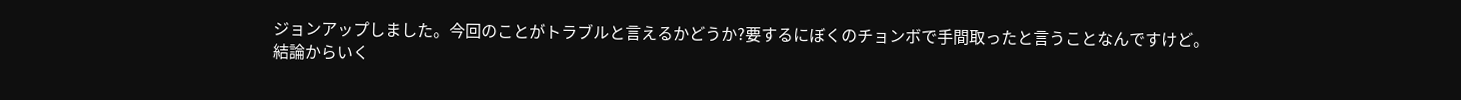ジョンアップしました。今回のことがトラブルと言えるかどうか?要するにぼくのチョンボで手間取ったと言うことなんですけど。
結論からいく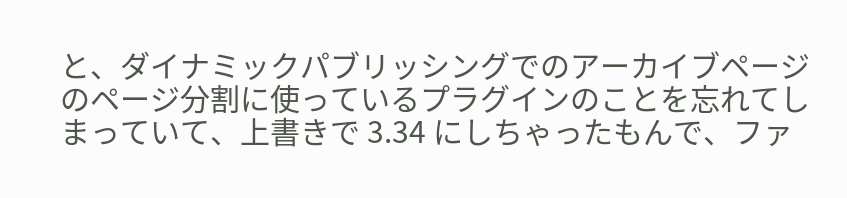と、ダイナミックパブリッシングでのアーカイブページのページ分割に使っているプラグインのことを忘れてしまっていて、上書きで 3.34 にしちゃったもんで、ファ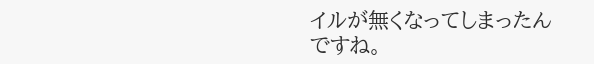イルが無くなってしまったんですね。